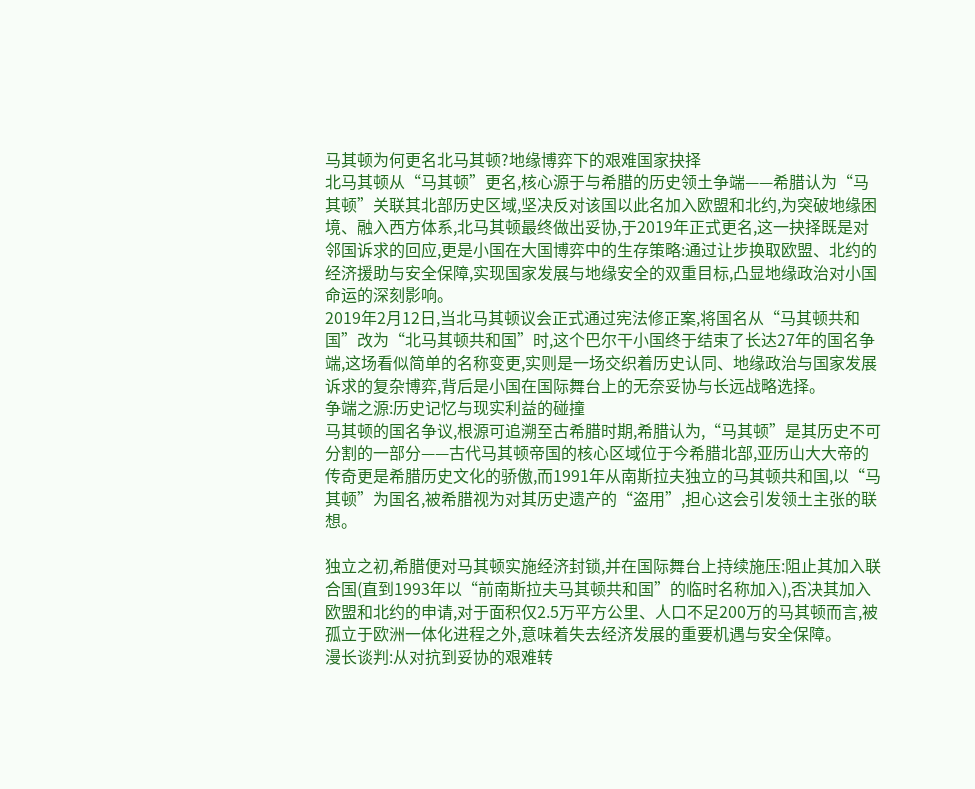马其顿为何更名北马其顿?地缘博弈下的艰难国家抉择
北马其顿从“马其顿”更名,核心源于与希腊的历史领土争端——希腊认为“马其顿”关联其北部历史区域,坚决反对该国以此名加入欧盟和北约,为突破地缘困境、融入西方体系,北马其顿最终做出妥协,于2019年正式更名,这一抉择既是对邻国诉求的回应,更是小国在大国博弈中的生存策略:通过让步换取欧盟、北约的经济援助与安全保障,实现国家发展与地缘安全的双重目标,凸显地缘政治对小国命运的深刻影响。
2019年2月12日,当北马其顿议会正式通过宪法修正案,将国名从“马其顿共和国”改为“北马其顿共和国”时,这个巴尔干小国终于结束了长达27年的国名争端,这场看似简单的名称变更,实则是一场交织着历史认同、地缘政治与国家发展诉求的复杂博弈,背后是小国在国际舞台上的无奈妥协与长远战略选择。
争端之源:历史记忆与现实利益的碰撞
马其顿的国名争议,根源可追溯至古希腊时期,希腊认为,“马其顿”是其历史不可分割的一部分——古代马其顿帝国的核心区域位于今希腊北部,亚历山大大帝的传奇更是希腊历史文化的骄傲,而1991年从南斯拉夫独立的马其顿共和国,以“马其顿”为国名,被希腊视为对其历史遗产的“盗用”,担心这会引发领土主张的联想。

独立之初,希腊便对马其顿实施经济封锁,并在国际舞台上持续施压:阻止其加入联合国(直到1993年以“前南斯拉夫马其顿共和国”的临时名称加入),否决其加入欧盟和北约的申请,对于面积仅2.5万平方公里、人口不足200万的马其顿而言,被孤立于欧洲一体化进程之外,意味着失去经济发展的重要机遇与安全保障。
漫长谈判:从对抗到妥协的艰难转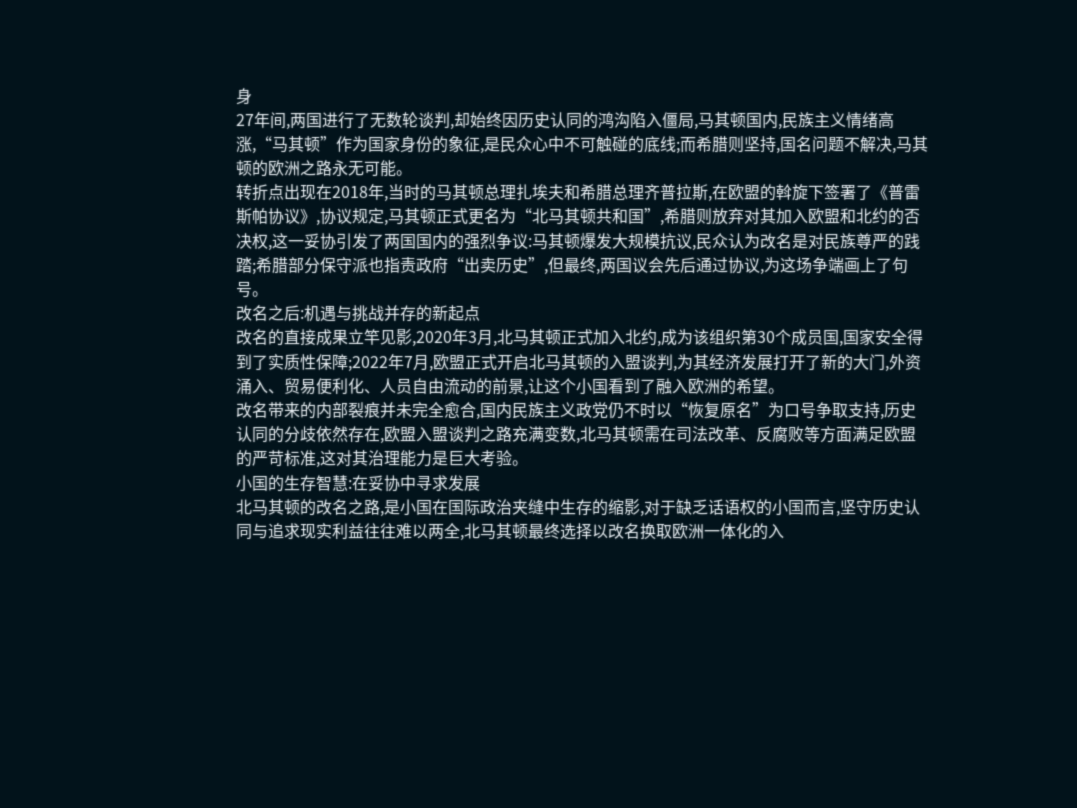身
27年间,两国进行了无数轮谈判,却始终因历史认同的鸿沟陷入僵局,马其顿国内,民族主义情绪高涨,“马其顿”作为国家身份的象征,是民众心中不可触碰的底线;而希腊则坚持,国名问题不解决,马其顿的欧洲之路永无可能。
转折点出现在2018年,当时的马其顿总理扎埃夫和希腊总理齐普拉斯,在欧盟的斡旋下签署了《普雷斯帕协议》,协议规定,马其顿正式更名为“北马其顿共和国”,希腊则放弃对其加入欧盟和北约的否决权,这一妥协引发了两国国内的强烈争议:马其顿爆发大规模抗议,民众认为改名是对民族尊严的践踏;希腊部分保守派也指责政府“出卖历史”,但最终,两国议会先后通过协议,为这场争端画上了句号。
改名之后:机遇与挑战并存的新起点
改名的直接成果立竿见影,2020年3月,北马其顿正式加入北约,成为该组织第30个成员国,国家安全得到了实质性保障;2022年7月,欧盟正式开启北马其顿的入盟谈判,为其经济发展打开了新的大门,外资涌入、贸易便利化、人员自由流动的前景,让这个小国看到了融入欧洲的希望。
改名带来的内部裂痕并未完全愈合,国内民族主义政党仍不时以“恢复原名”为口号争取支持,历史认同的分歧依然存在,欧盟入盟谈判之路充满变数,北马其顿需在司法改革、反腐败等方面满足欧盟的严苛标准,这对其治理能力是巨大考验。
小国的生存智慧:在妥协中寻求发展
北马其顿的改名之路,是小国在国际政治夹缝中生存的缩影,对于缺乏话语权的小国而言,坚守历史认同与追求现实利益往往难以两全,北马其顿最终选择以改名换取欧洲一体化的入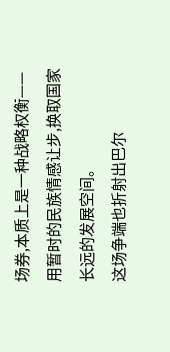场券,本质上是一种战略权衡——用暂时的民族情感让步,换取国家长远的发展空间。
这场争端也折射出巴尔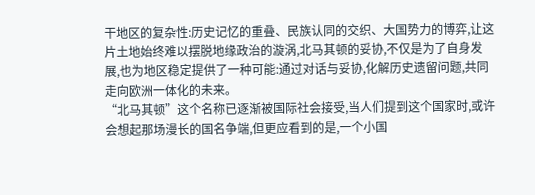干地区的复杂性:历史记忆的重叠、民族认同的交织、大国势力的博弈,让这片土地始终难以摆脱地缘政治的漩涡,北马其顿的妥协,不仅是为了自身发展,也为地区稳定提供了一种可能:通过对话与妥协,化解历史遗留问题,共同走向欧洲一体化的未来。
“北马其顿”这个名称已逐渐被国际社会接受,当人们提到这个国家时,或许会想起那场漫长的国名争端,但更应看到的是,一个小国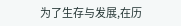为了生存与发展,在历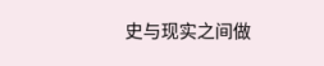史与现实之间做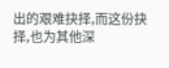出的艰难抉择,而这份抉择,也为其他深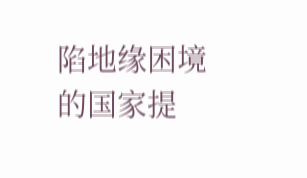陷地缘困境的国家提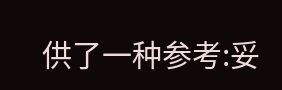供了一种参考:妥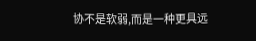协不是软弱,而是一种更具远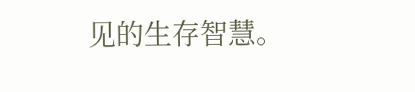见的生存智慧。